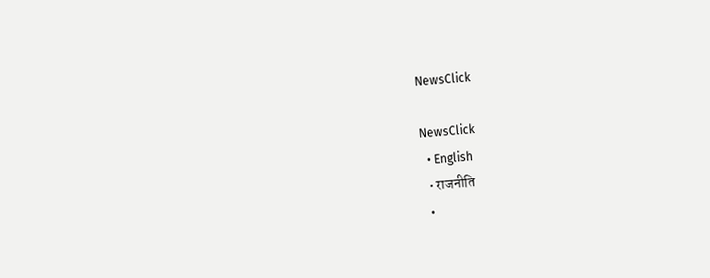NewsClick

NewsClick
  • English
  • राजनीति
  •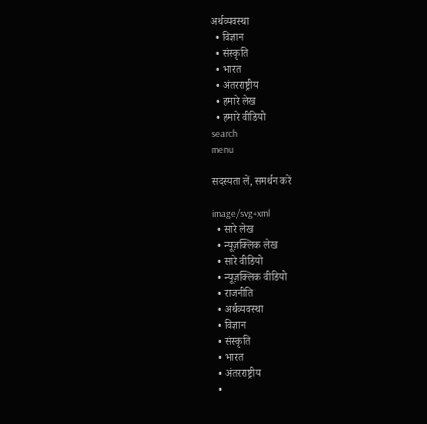अर्थव्यवस्था
  • विज्ञान
  • संस्कृति
  • भारत
  • अंतरराष्ट्रीय
  • हमारे लेख
  • हमारे वीडियो
search
menu

सदस्यता लें, समर्थन करें

image/svg+xml
  • सारे लेख
  • न्यूज़क्लिक लेख
  • सारे वीडियो
  • न्यूज़क्लिक वीडियो
  • राजनीति
  • अर्थव्यवस्था
  • विज्ञान
  • संस्कृति
  • भारत
  • अंतरराष्ट्रीय
  •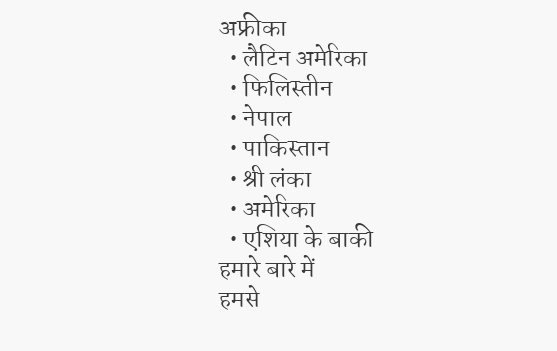अफ्रीका
  • लैटिन अमेरिका
  • फिलिस्तीन
  • नेपाल
  • पाकिस्तान
  • श्री लंका
  • अमेरिका
  • एशिया के बाकी
हमारे बारे में
हमसे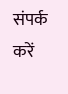संपर्क करें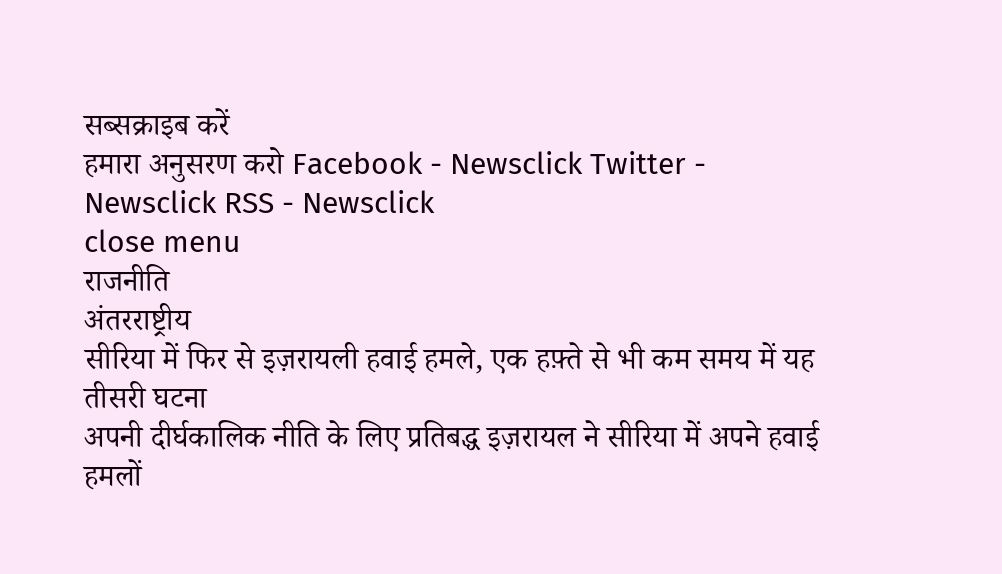सब्सक्राइब करें
हमारा अनुसरण करो Facebook - Newsclick Twitter - Newsclick RSS - Newsclick
close menu
राजनीति
अंतरराष्ट्रीय
सीरिया में फिर से इज़रायली हवाई हमले, एक हफ़्ते से भी कम समय में यह तीसरी घटना
अपनी दीर्घकालिक नीति के लिए प्रतिबद्ध इज़रायल ने सीरिया में अपने हवाई हमलों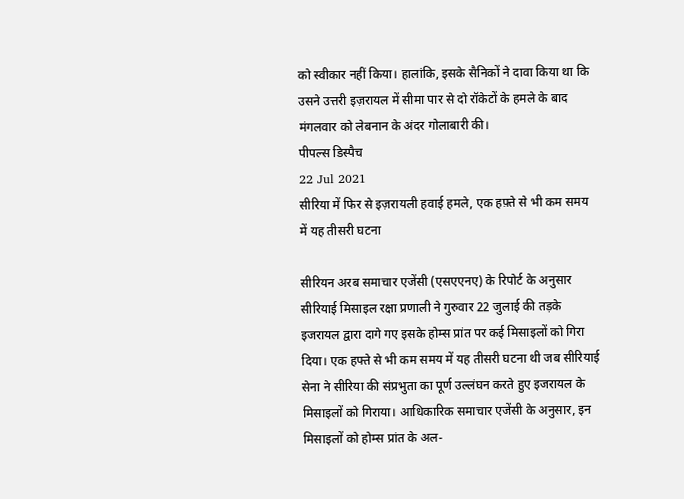को स्वीकार नहीं किया। हालांकि, इसके सैनिकों ने दावा किया था कि उसने उत्तरी इज़रायल में सीमा पार से दो रॉकेटों के हमले के बाद मंगलवार को लेबनान के अंदर गोलाबारी की।
पीपल्स डिस्पैच
22 Jul 2021
सीरिया में फिर से इज़रायली हवाई हमले, एक हफ़्ते से भी कम समय में यह तीसरी घटना

सीरियन अरब समाचार एजेंसी (एसएएनए) के रिपोर्ट के अनुसार सीरियाई मिसाइल रक्षा प्रणाली ने गुरुवार 22 जुलाई की तड़के इजरायल द्वारा दागे गए इसके होम्स प्रांत पर कई मिसाइलों को गिरा दिया। एक हफ्ते से भी कम समय में यह तीसरी घटना थी जब सीरियाई सेना ने सीरिया की संप्रभुता का पूर्ण उल्लंघन करते हुए इजरायल के मिसाइलों को गिराया। आधिकारिक समाचार एजेंसी के अनुसार, इन मिसाइलों को होम्स प्रांत के अल-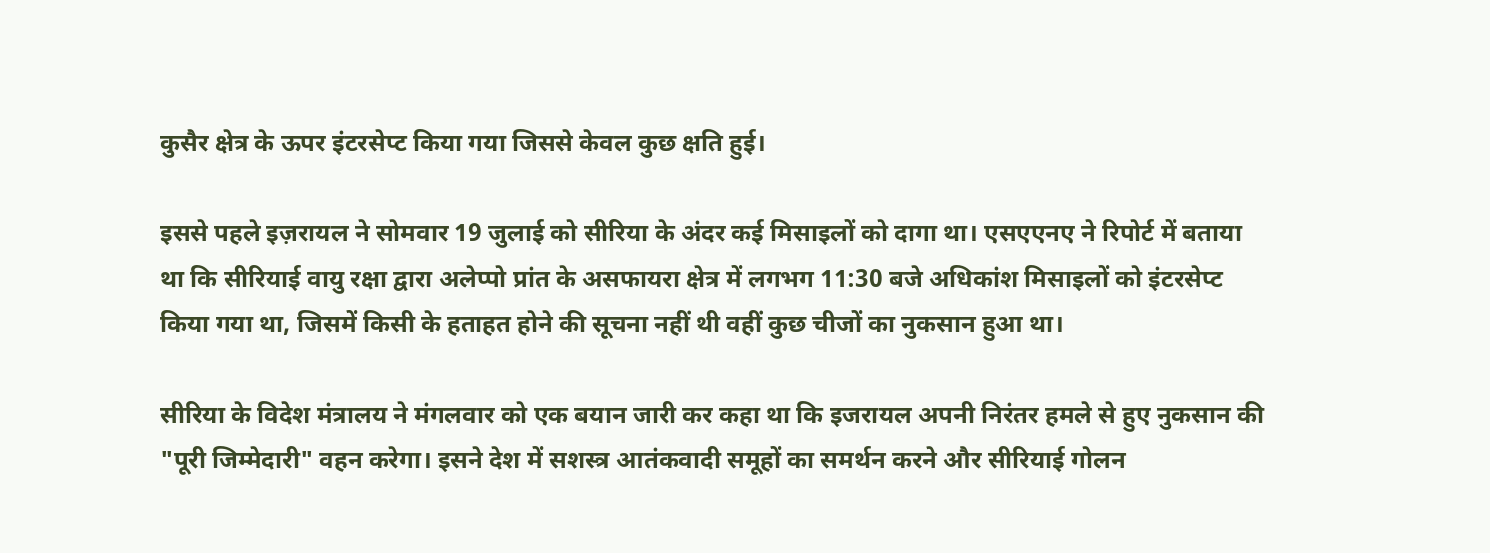कुसैर क्षेत्र के ऊपर इंटरसेप्ट किया गया जिससे केवल कुछ क्षति हुई।

इससे पहले इज़रायल ने सोमवार 19 जुलाई को सीरिया के अंदर कई मिसाइलों को दागा था। एसएएनए ने रिपोर्ट में बताया था कि सीरियाई वायु रक्षा द्वारा अलेप्पो प्रांत के असफायरा क्षेत्र में लगभग 11:30 बजे अधिकांश मिसाइलों को इंटरसेप्ट किया गया था, जिसमें किसी के हताहत होने की सूचना नहीं थी वहीं कुछ चीजों का नुकसान हुआ था।

सीरिया के विदेश मंत्रालय ने मंगलवार को एक बयान जारी कर कहा था कि इजरायल अपनी निरंतर हमले से हुए नुकसान की "पूरी जिम्मेदारी" वहन करेगा। इसने देश में सशस्त्र आतंकवादी समूहों का समर्थन करने और सीरियाई गोलन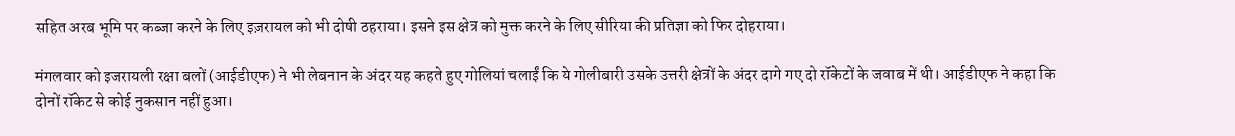सहित अरब भूमि पर कब्जा करने के लिए इज़रायल को भी दोषी ठहराया। इसने इस क्षेत्र को मुक्त करने के लिए सीरिया की प्रतिज्ञा को फिर दोहराया।

मंगलवार को इजरायली रक्षा बलों (आईडीएफ) ने भी लेबनान के अंदर यह कहते हुए गोलियां चलाईं कि ये गोलीबारी उसके उत्तरी क्षेत्रों के अंदर दागे गए दो रॉकेटों के जवाब में थी। आईडीएफ ने कहा कि दोनों रॉकेट से कोई नुकसान नहीं हुआ।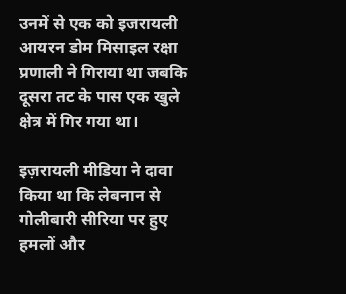उनमें से एक को इजरायली आयरन डोम मिसाइल रक्षा प्रणाली ने गिराया था जबकि दूसरा तट के पास एक खुले क्षेत्र में गिर गया था।

इज़रायली मीडिया ने दावा किया था कि लेबनान से गोलीबारी सीरिया पर हुए हमलों और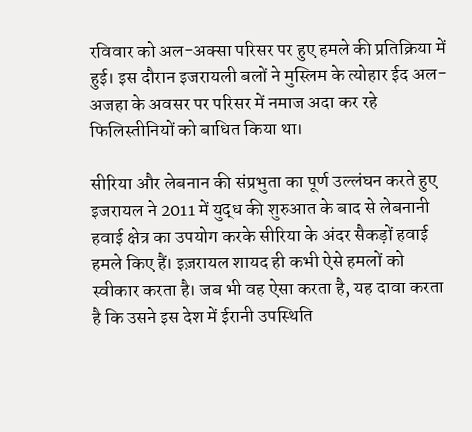रविवार को अल-अक्सा परिसर पर हुए हमले की प्रतिक्रिया में हुई। इस दौरान इजरायली बलों ने मुस्लिम के त्योहार ईद अल- अजहा के अवसर पर परिसर में नमाज अदा कर रहे फिलिस्तीनियों को बाधित किया था।

सीरिया और लेबनान की संप्रभुता का पूर्ण उल्लंघन करते हुए इजरायल ने 2011 में युद्ध की शुरुआत के बाद से लेबनानी हवाई क्षेत्र का उपयोग करके सीरिया के अंदर सैकड़ों हवाई हमले किए हैं। इज़रायल शायद ही कभी ऐसे हमलों को स्वीकार करता है। जब भी वह ऐसा करता है, यह दावा करता है कि उसने इस देश में ईरानी उपस्थिति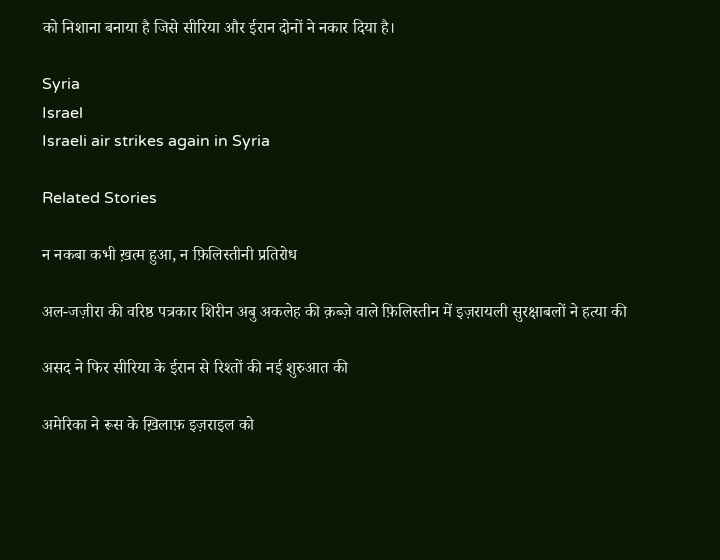को निशाना बनाया है जिसे सीरिया और ईरान दोनों ने नकार दिया है।

Syria
Israel
Israeli air strikes again in Syria

Related Stories

न नकबा कभी ख़त्म हुआ, न फ़िलिस्तीनी प्रतिरोध

अल-जज़ीरा की वरिष्ठ पत्रकार शिरीन अबु अकलेह की क़ब्ज़े वाले फ़िलिस्तीन में इज़रायली सुरक्षाबलों ने हत्या की

असद ने फिर सीरिया के ईरान से रिश्तों की नई शुरुआत की

अमेरिका ने रूस के ख़िलाफ़ इज़राइल को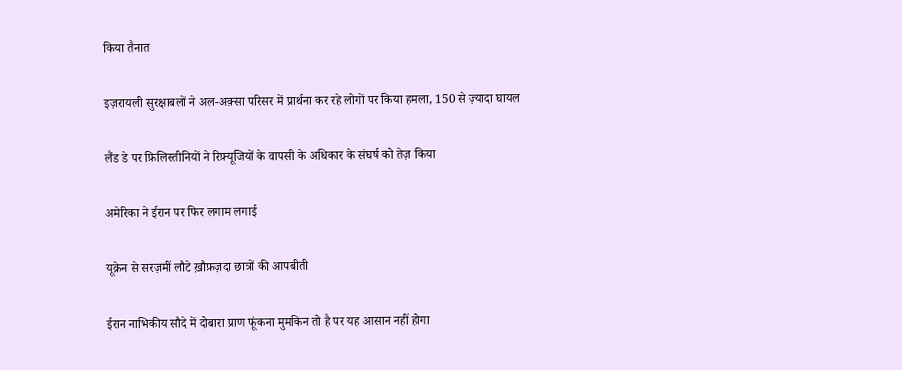किया तैनात

इज़रायली सुरक्षाबलों ने अल-अक़्सा परिसर में प्रार्थना कर रहे लोगों पर किया हमला, 150 से ज़्यादा घायल

लैंड डे पर फ़िलिस्तीनियों ने रिफ़्यूजियों के वापसी के अधिकार के संघर्ष को तेज़ किया

अमेरिका ने ईरान पर फिर लगाम लगाई

यूक्रेन से सरज़मीं लौटे ख़ौफ़ज़दा छात्रों की आपबीती

ईरान नाभिकीय सौदे में दोबारा प्राण फूंकना मुमकिन तो है पर यह आसान नहीं होगा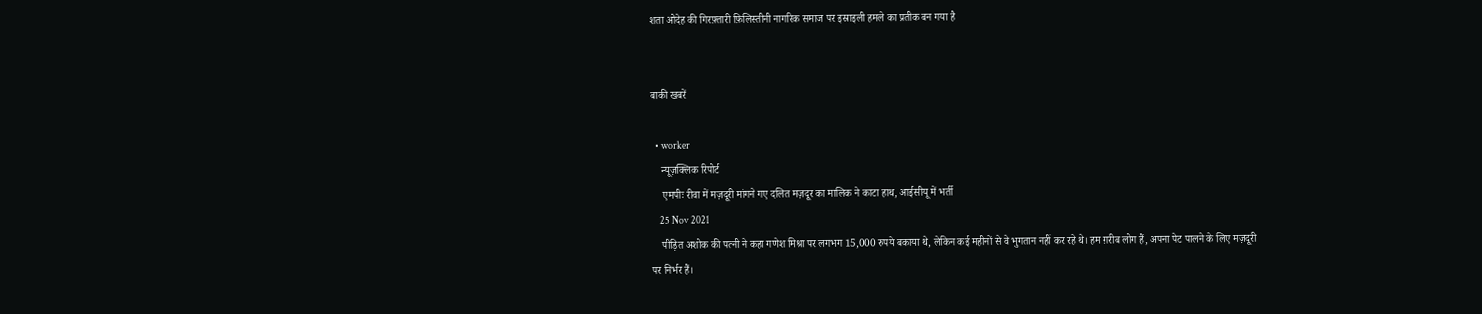शता ओदेह की गिरफ़्तारी फ़िलिस्तीनी नागरिक समाज पर इस्राइली हमले का प्रतीक बन गया है


बाकी खबरें

  • worker
    न्यूज़क्लिक रिपोर्ट
    एमपीः रीवा में मज़दूरी मांगने गए दलित मज़दूर का मालिक ने काटा हाथ, आईसीयू में भर्ती
    25 Nov 2021
    पीड़ित अशोक की पत्नी ने कहा गणेश मिश्रा पर लगभग 15,000 रुपये बकाया थे, लेकिन कई महीनों से वे भुगतान नहीं कर रहे थे। हम ग़रीब लोग हैं, अपना पेट पालने के लिए मज़दूरी पर निर्भर हैं।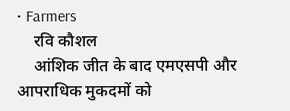• Farmers
    रवि कौशल
    आंशिक जीत के बाद एमएसपी और आपराधिक मुकदमों को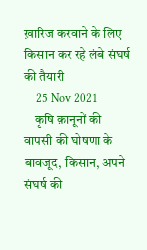ख़ारिज करवाने के लिए किसान कर रहे लंबे संघर्ष की तैयारी
    25 Nov 2021
    कृषि क़ानूनों की वापसी की घोषणा के बावजूद, किसान, अपने संघर्ष की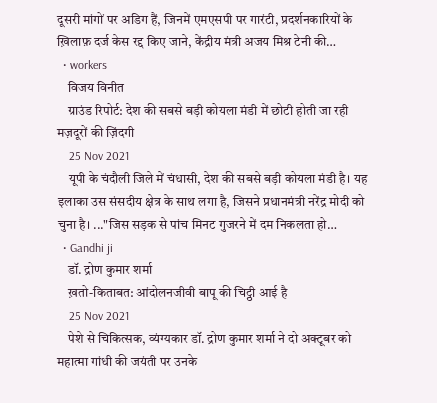दूसरी मांगों पर अडिग हैं, जिनमें एमएसपी पर गारंटी, प्रदर्शनकारियों के ख़िलाफ़ दर्ज केस रद्द किए जाने, केंद्रीय मंत्री अजय मिश्र टेनी की…
  • workers
    विजय विनीत
    ग्राउंड रिपोर्ट: देश की सबसे बड़ी कोयला मंडी में छोटी होती जा रही मज़दूरों की ज़िंदगी
    25 Nov 2021
    यूपी के चंदौली जिले में चंधासी, देश की सबसे बड़ी कोयला मंडी है। यह इलाका उस संसदीय क्षेत्र के साथ लगा है, जिसने प्रधानमंत्री नरेंद्र मोदी को चुना है। ..."जिस सड़क से पांच मिनट गुजरने में दम निकलता हो…
  • Gandhi ji
    डॉ. द्रोण कुमार शर्मा
    ख़तो-किताबत: आंदोलनजीवी बापू की चिट्ठी आई है
    25 Nov 2021
    पेशे से चिकित्सक, व्यंग्यकार डॉ. द्रोण कुमार शर्मा ने दो अक्टूबर को महात्मा गांधी की जयंती पर उनके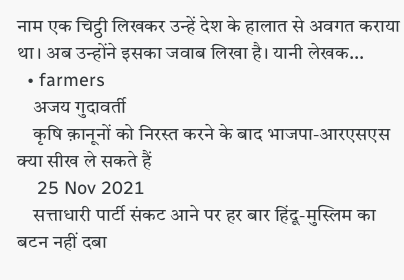नाम एक चिट्ठी लिखकर उन्हें देश के हालात से अवगत कराया था। अब उन्होंने इसका जवाब लिखा है। यानी लेखक…
  • farmers
    अजय गुदावर्ती
    कृषि क़ानूनों को निरस्त करने के बाद भाजपा-आरएसएस क्या सीख ले सकते हैं
    25 Nov 2021
    सत्ताधारी पार्टी संकट आने पर हर बार हिंदू-मुस्लिम का बटन नहीं दबा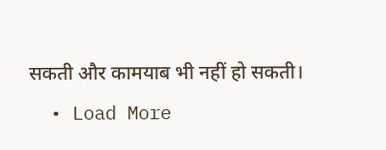सकती और कामयाब भी नहीं हो सकती।
  • Load More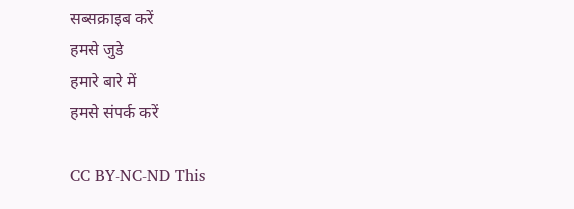सब्सक्राइब करें
हमसे जुडे
हमारे बारे में
हमसे संपर्क करें

CC BY-NC-ND This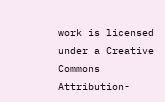work is licensed under a Creative Commons Attribution-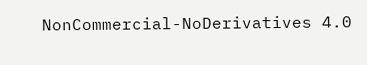NonCommercial-NoDerivatives 4.0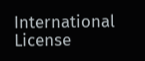International License